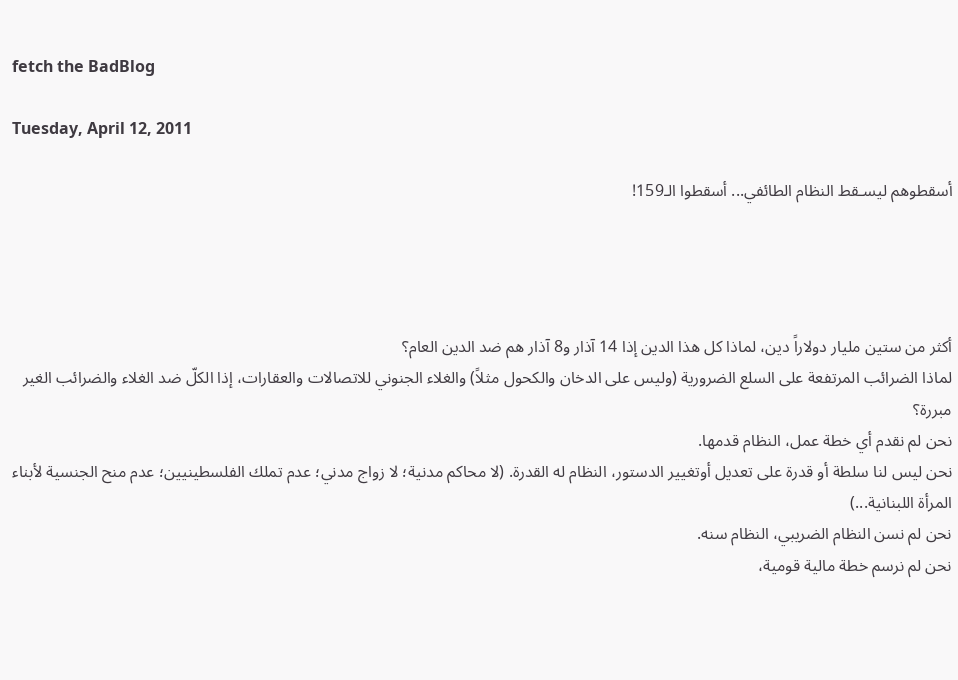fetch the BadBlog

Tuesday, April 12, 2011

أسقطوهم ليسـقط النظام الطائفي... أسقطوا الـ159!




أكثر من ستين مليار دولاراً دين، لماذا كل هذا الدين إذا 14 آذار و8 آذار هم ضد الدين العام؟
لماذا الضرائب المرتفعة على السلع الضرورية (وليس على الدخان والكحول مثلاً) والغلاء الجنوني للاتصالات والعقارات، إذا الكلّ ضد الغلاء والضرائب الغير مبررة؟
نحن لم نقدم أي خطة عمل، النظام قدمها.
نحن ليس لنا سلطة أو قدرة على تعديل أوتغيير الدستور، النظام له القدرة. (لا محاكم مدنية؛ لا زواج مدني؛ عدم تملك الفلسطينيين؛ عدم منح الجنسية لأبناء المرأة اللبنانية...)
نحن لم نسن النظام الضريبي، النظام سنه.
نحن لم نرسم خطة مالية قومية،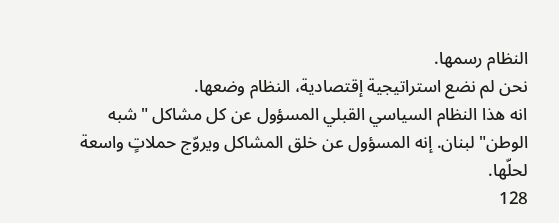النظام رسمها.
نحن لم نضع استراتيجية إقتصادية، النظام وضعها.
انه هذا النظام السياسي القبلي المسؤول عن كل مشاكل "شبه الوطن" لبنان. إنه المسؤول عن خلق المشاكل ويروّج حملاتٍ واسعة لحلّها.
128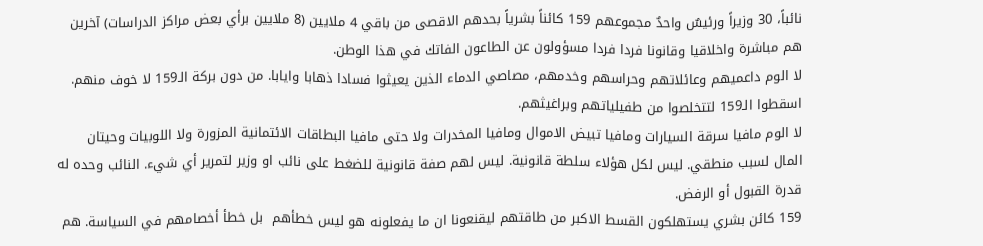نائباً، 30 وزيراً ورئيسٌ واحدٌ مجموعهم 159 كائناً بشرياً بحدهم الاقصى من باقي 4 ملايين (8 ملايين برأي بعض مراكز الدراسات) آخرين هم مباشرة واخلاقيا وقانونا فردا فردا مسؤولون عن الطاعون الفاتك في هذا الوطن.
لا الوم داعميهم وعائلاتهم وحراسهم وخدمهم، مصاصي الدماء الذين يعيثوا فسادا ذهابا وايابا. من دون بركة الـ159 لا خوف منهم. اسقطوا الـ159 لتتخلصوا من طفيلياتهم وبراغيثهم.
لا الوم مافيا سرقة السيارات ومافيا تبيض الاموال ومافيا المخدرات ولا حتى مافيا البطاقات الائتمانية المزورة ولا اللوبيات وحيتان المال لسبب منطقي. ليس لكل هؤلاء سلطة قانونية. ليس لهم صفة قانونية للضغط على نائب او وزير لتمرير أي شيء. النائب وحده له قدرة القبول أو الرفض.
159 كائن بشري يستهلكون القسط الاكبر من طاقتهم ليقنعونا ان ما يفعلونه هو ليس خطأهم  بل خطأ أخصامهم في السياسة. هم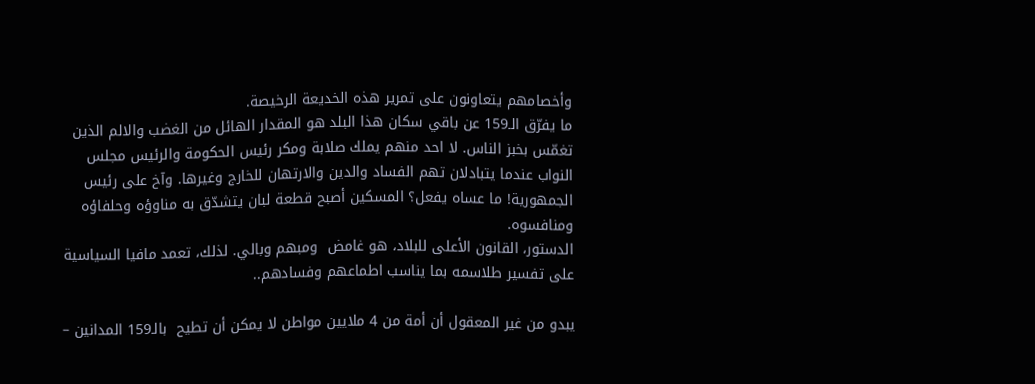وأخصامهم يتعاونون على تمرير هذه الخديعة الرخيصة.
ما يفرّق الـ159 عن باقي سكان هذا البلد هو المقدار الهائل من الغضب والالم الذين تغمّس بخبز الناس. لا احد منهم يملك صلابة ومكر رئيس الحكومة والرئيس مجلس النواب عندما يتبادلان تهم الفساد والدين والارتهان للخارج وغيرها. وآخ على رئيس الجمهورية! ما عساه يفعل؟ المسكين أصبح قطعة لبان يتشدّق به مناوؤه وحلفاؤه ومنافسوه.
الدستور، القانون الأعلى للبلاد، هو غامض  ومبهم وبالي. لذلك، تعمد مافيا السياسية على تفسير طلاسمه بما يناسب اطماعهم وفسادهم..

يبدو من غير المعقول أن أمة من 4 ملايين مواطن لا يمكن أن تطيح  بالـ159 المدانين –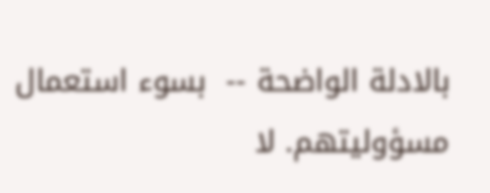بالادلة الواضحة --  بسوء استعمال مسؤوليتهم. لا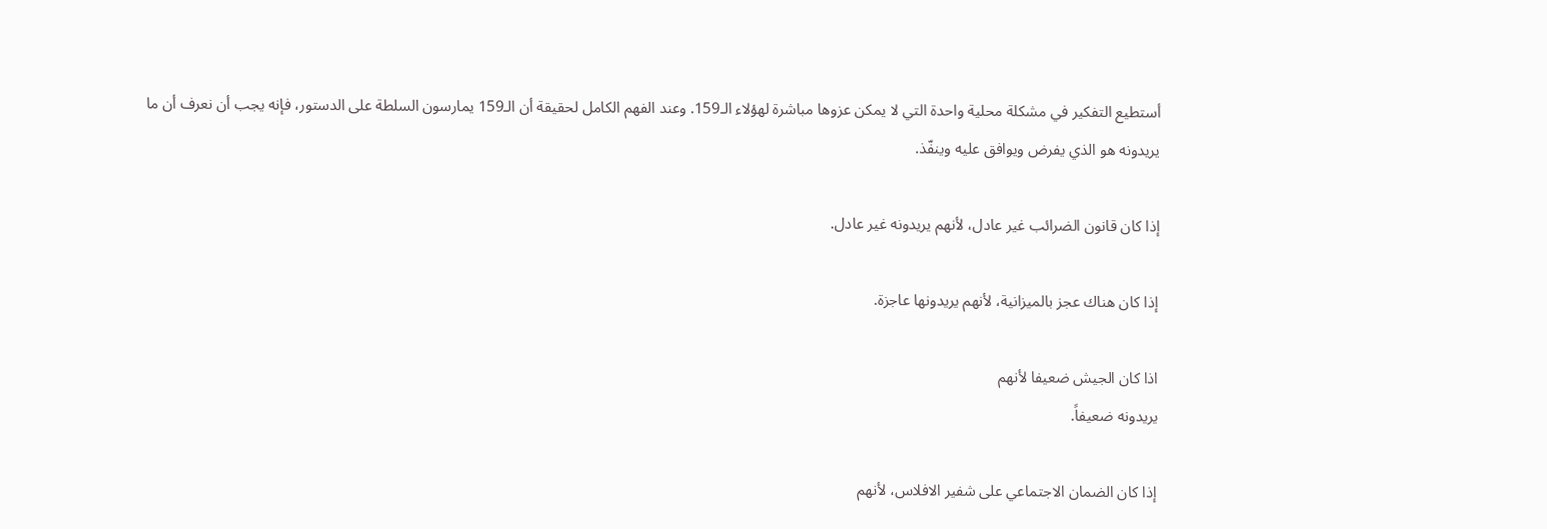أستطيع التفكير في مشكلة محلية واحدة التي لا يمكن عزوها مباشرة لهؤلاء الـ159. وعند الفهم الكامل لحقيقة أن الـ159 يمارسون السلطة على الدستور، فإنه يجب أن نعرف أن ما يريدونه هو الذي يفرض ويوافق عليه وينفّذ.

إذا كان قانون الضرائب غير عادل، لأنهم يريدونه غير عادل.

إذا كان هناك عجز بالميزانية، لأنهم يريدونها عاجزة.

اذا كان الجيش ضعيفا لأنهم
يريدونه ضعيفاً.

إذا كان الضمان الاجتماعي على شفير الافلاس، لأنهم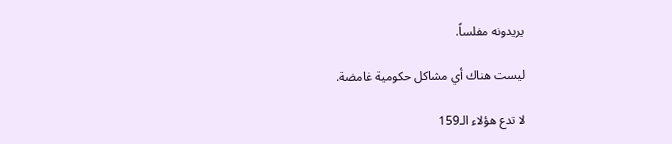يريدونه مفلساً.

ليست هناك أي مشاكل حكومية غامضة.

لا تدع هؤلاء الـ159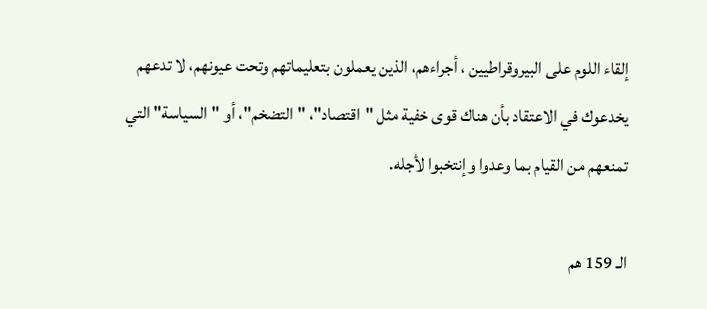إلقاء اللوم على البيروقراطيين ، أجراءهم، الذين يعملون بتعليماتهم وتحت عيونهم، لا تدعهم يخدعوك في الاعتقاد بأن هناك قوى خفية مثل "اقتصاد"، "التضخم"، أو "السياسة" التي تمنعهم من القيام بما وعدوا وإنتخبوا لأجله.

الـ 159 هم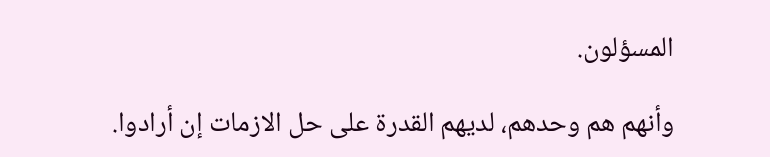المسؤلون.

وأنهم هم وحدهم، لديهم القدرة على حل الازمات إن أرادوا.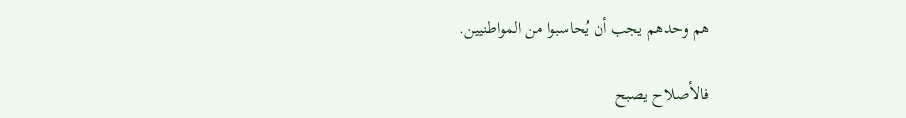هم وحدهم يجب أن يُحاسبوا من المواطنيين.

فالأصلاح يصبح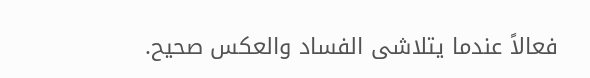فعالاً عندما يتلاشى الفساد والعكس صحيح.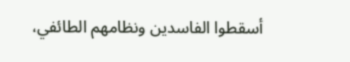أسقطوا الفاسدين ونظامهم الطائفي،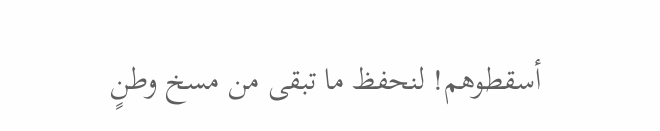أسقطوهم! لنحفظ ما تبقى من مسخ وطنٍ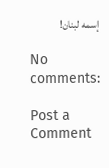إسمه لبنان!

No comments:

Post a Comment